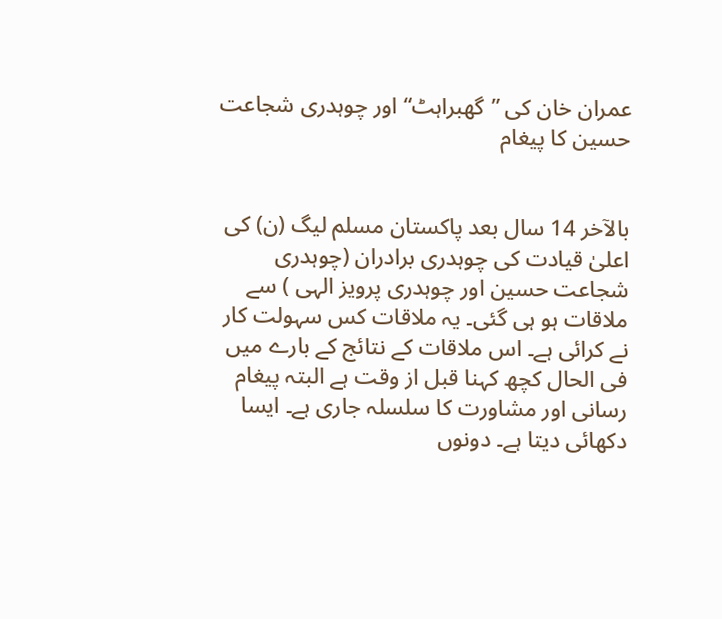عمران خان کی ”گھبراہٹ“ اور چوہدری شجاعت حسین کا پیغام


بالآخر 14 سال بعد پاکستان مسلم لیگ (ن) کی اعلیٰ قیادت کی چوہدری برادران (چوہدری شجاعت حسین اور چوہدری پرویز الہی ) سے ملاقات ہو ہی گئی۔ یہ ملاقات کس سہولت کار نے کرائی ہے۔ اس ملاقات کے نتائج کے بارے میں فی الحال کچھ کہنا قبل از وقت ہے البتہ پیغام رسانی اور مشاورت کا سلسلہ جاری ہے۔ ایسا دکھائی دیتا ہے۔ دونوں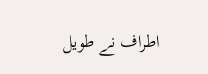اطراف نے طویل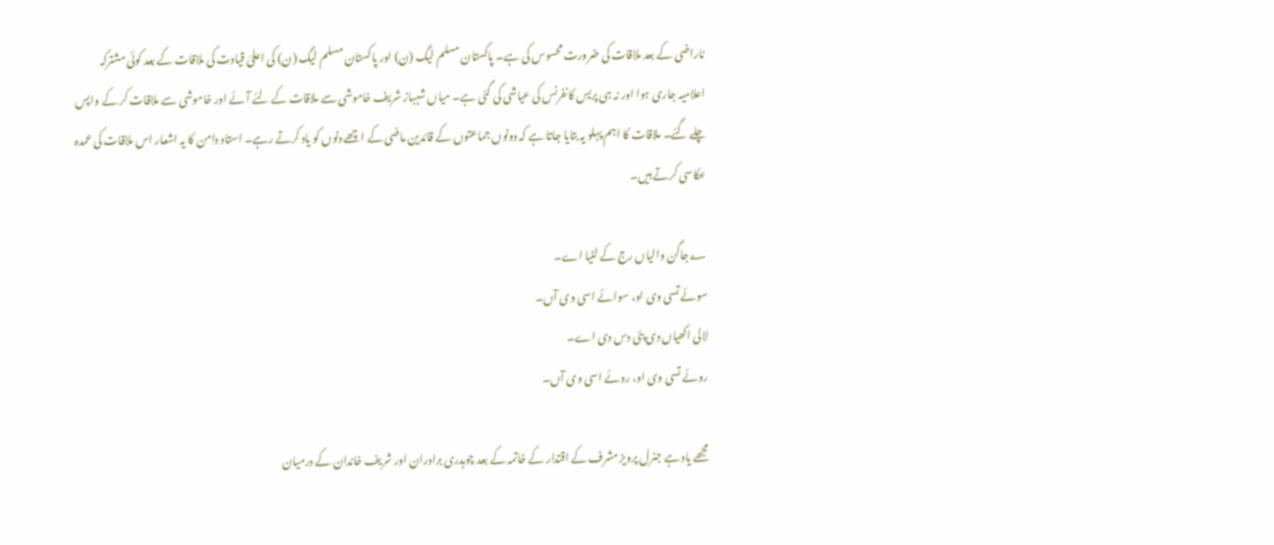ناراضی کے بعد ملاقات کی ضرورت محسوس کی ہے۔ پاکستان مسلم لیگ (ن) اور پاکستان مسلم لیگ (ن) کی اعلیٰ قیادت کی ملاقات کے بعد کوئی مشترکہ اعلامیہ جاری ہوا اور نہ ہی پریس کانفرنس کی عیاشی کی گئی ہے۔ میاں شہباز شریف خاموشی سے ملاقات کے لئے آئے اور خاموشی سے ملاقات کر کے واپس چلے گئے۔ ملاقات کا اہم پہلو یہ بتایا جاتا ہے کہ دونوں جماعتوں کے قائدین ماضی کے اچھے دنوں کو یاد کرتے رہے۔ استاد دامن کا یہ اشعار اس ملاقات کی عمدہ عکاسی کرتے ہیں۔

؂جاگن والیاں رج کے لٹیا اے۔
سوئے تسی وی او، سوائے اسی وی آں۔
لالی اکھیاں دی پئی دس دی اے۔
روئے تسی وی او، روئے اسی وی آں۔

مجھے یاد ہے جنرل پرویز مشرف کے اقتدار کے خاتمہ کے بعد چوہدری برادران اور شریف خاندان کے درمیان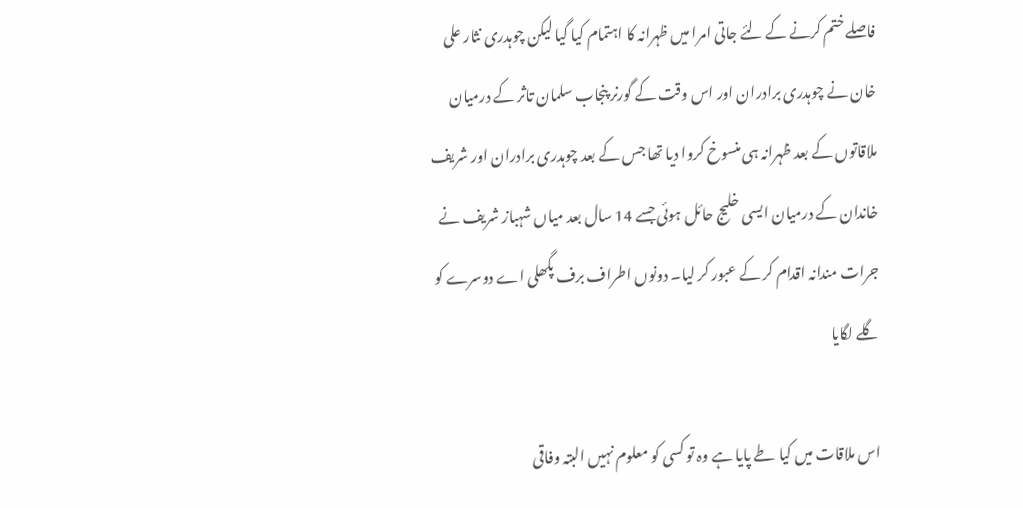فاصلے ختم کرنے کے لئے جاتی امرا میں ظہرانہ کا اہتمام کیا گیا لیکن چوہدری نثار علی خان نے چوہدری برادران اور اس وقت کے گورنر پنجاب سلمان تاثر کے درمیان ملاقاتوں کے بعد ظہرانہ ہی منسوخ کروا دیا تھا جس کے بعد چوہدری برادران اور شریف خاندان کے درمیان ایسی خلیج حائل ہوئی جسے 14 سال بعد میاں شہباز شریف نے جرات مندانہ اقدام کر کے عبور کر لیا۔ دونوں اطراف برف پگھلی اے دوسرے کو گلے لگایا

اس ملاقات میں کیا طے پایا ہے وہ تو کسی کو معلوم نہیں البتہ وفاقی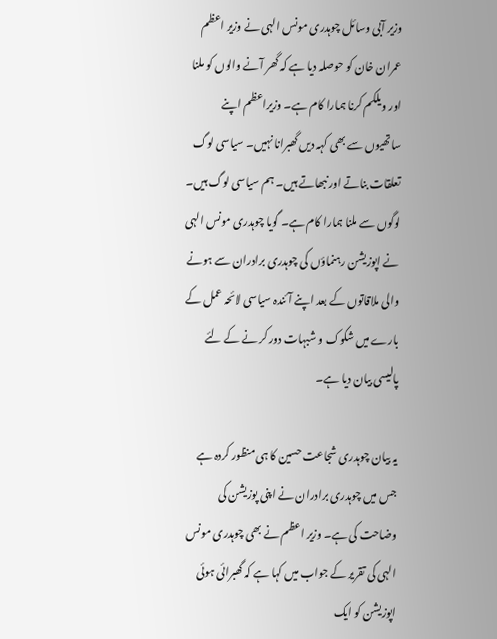وزیر آبی وسائل چوہدری مونس الہی نے وزیر اعظم عمران خان کو حوصلہ دیا ہے کہ گھر آنے والوں کو ملنا اور ویلکم کرنا ہمارا کام ہے۔ وزیراعظم اپنے ساتھیوں سے بھی کہہ دیں گھبرانا نہیں۔ سیاسی لوگ تعلقات بناتے اور نبھاتے ہیں۔ ہم سیاسی لوگ ہیں۔ لوگوں سے ملنا ہمارا کام ہے۔ گویا چوہدری مونس الہی نے اپوزیشن رہنماؤں کی چوہدری برادران سے ہونے والی ملاقاتوں کے بعد اپنے آئندہ سیاسی لائحہ عمل کے بارے میں شکوک و شبہات دور کر نے کے لئے پالیسی بیان دیا ہے۔

یہ بیان چوہدری شجاعت حسین کا ہی منظور کردہ ہے جس میں چوہدری برادران نے اپنی پوزیشن کی وضاحت کی ہے۔ وزیر اعظم نے بھی چوہدری مونس الہی کی تقریر کے جواب میں کہا ہے کہ گھبرائی ہوئی اپوزیشن کو ایک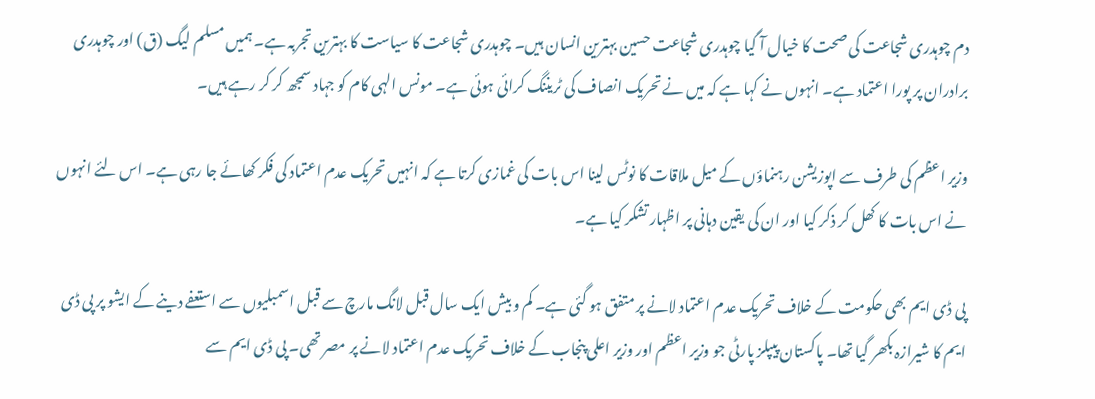دم چوہدری شجاعت کی صحت کا خیال آ گیا چوہدری شجاعت حسین بہترین انسان ہیں۔ چوہدری شجاعت کا سیاست کا بہترین تجربہ ہے۔ ہمیں مسلم لیگ (ق) اور چوہدری برادران پر پورا اعتماد ہے۔ انہوں نے کہا ہے کہ میں نے تحریک انصاف کی ٹریننگ کرائی ہوئی ہے۔ مونس الہی کام کو جہاد سمجھ کر کر رہے ہیں۔

وزیر اعظم کی طرف سے اپوزیشن رہنماؤں کے میل ملاقات کا نوٹس لینا اس بات کی غمازی کرتا ہے کہ انہیں تحریک عدم اعتماد کی فکر کھائے جا رہی ہے۔ اس لئے انہوں نے اس بات کا کھل کر ذکر کیا اور ان کی یقین دہانی پر اظہار تشکر کیا ہے۔

پی ڈی ایم بھی حکومت کے خلاف تحریک عدم اعتماد لانے پر متفق ہو گئی ہے۔ کم و بیش ایک سال قبل لانگ مارچ سے قبل اسمبلیوں سے استعفے دینے کے ایشو پر پی ڈی ایم کا شیرازہ بکھر گیا تھا۔ پاکستان پیپلز پارٹی جو وزیر اعظم اور وزیر اعلی پنجاب کے خلاف تحریک عدم اعتماد لانے پر مصر تھی۔ پی ڈی ایم سے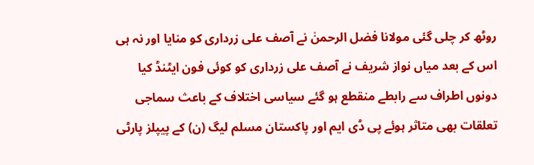روٹھ کر چلی گئی مولانا فضل الرحمنٰ نے آصف علی زرداری کو منایا اور نہ ہی اس کے بعد میاں نواز شریف نے آصف علی زرداری کو کوئی فون ایٹنڈ کیا دونوں اطراف سے رابطے منقطع ہو گئے سیاسی اختلاف کے باعث سماجی تعلقات بھی متاثر ہوئے پی ڈی ایم اور پاکستان مسلم لیگ (ن) کے پیپلز پارٹی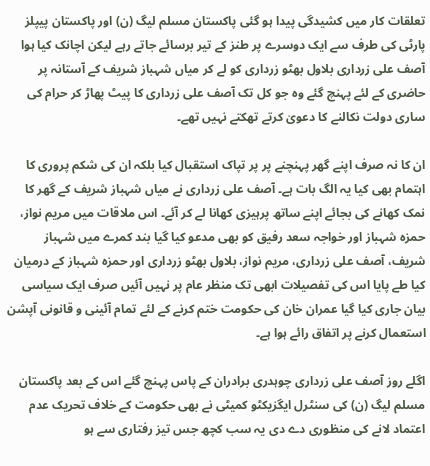تعلقات کار میں کشیدگی پیدا ہو گئی پاکستان مسلم لیگ (ن) اور پاکستان پیپلز پارٹی کی طرف سے ایک دوسرے پر طنز کے تیر برسائے جاتے رہے لیکن اچانک کیا ہوا آصف علی زرداری بلاول بھٹو زرداری کو لے کر میاں شہباز شریف کے آستانہ پر حاضری کے لئے پہنچ گئے وہ جو کل تک آصف علی زرداری کا پیٹ پھاڑ کر حرام کی ساری دولت نکالنے کا دعویٰ کرتے تھکتے نہیں تھے۔

ان کا نہ صرف اپنے گھر پہنچنے پر پر تپاک استقبال کیا بلکہ ان کی شکم پروری کا اہتمام بھی کیا یہ الگ بات ہے۔ آصف علی زرداری نے میاں شہباز شریف کے گھر کا نمک کھانے کی بجائے اپنے ساتھ پرہیزی کھانا لے کر آئے۔ اس ملاقات میں مریم نواز، حمزہ شہباز اور خواجہ سعد رفیق کو بھی مدعو کیا گیا بند کمرے میں شہباز شریف، آصف علی زرداری، مریم نواز، بلاول بھٹو زرداری اور حمزہ شہباز کے درمیان کیا طے پایا اس کی تفصیلات ابھی تک منظر عام پر نہیں آئیں صرف ایک سیاسی بیان جاری کیا گیا عمران خان کی حکومت ختم کرنے کے لئے تمام آئینی و قانونی آپشن استعمال کرنے پر اتفاق رائے ہوا ہے۔

اگلے روز آصف علی زرداری چوہدری برادران کے پاس پہنچ گئے اس کے بعد پاکستان مسلم لیگ (ن) کی سنٹرل ایگزیکٹو کمیٹی نے بھی حکومت کے خلاف تحریک عدم اعتماد لانے کی منظوری دے دی یہ سب کچھ جس تیز رفتاری سے ہو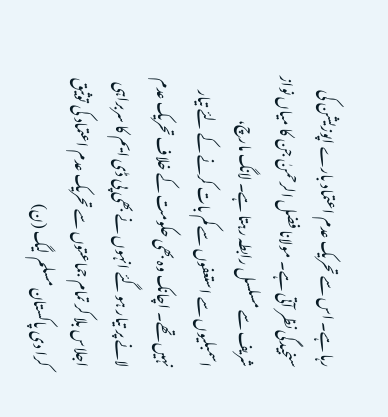رہا ہے۔ اس سے تحریک عدم اعتماد بارے اپوزیشن کی سنجیدگی نظر آتی ہے۔ مولانا فضل الرحمنٰ جن کا میاں نواز شریف سے مسلسل رابطہ رہتا ہے۔ لانگ مارچ، اسمبلیوں سے استعفوں سے کم بات کرنے کے لئے تیار نہیں تھے۔ اچانک وہ بھی حکومت کے خلاف تحریک عدم لانے پر تیار ہو گئے انہوں نے بھی پی ڈی ایم کا سربراہی اجلاس بلا کر تمام جماعتوں سے تحریک عدم اعتماد کی توثیق کرا دی پاکستان مسلم لیگ (ن)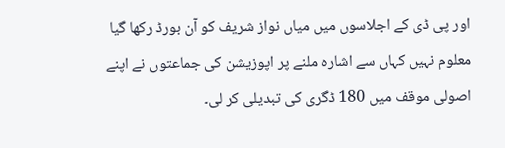اور پی ڈی کے اجلاسوں میں میاں نواز شریف کو آن بورڈ رکھا گیا معلوم نہیں کہاں سے اشارہ ملنے پر اپوزیشن کی جماعتوں نے اپنے اصولی موقف میں 180 ڈگری کی تبدیلی کر لی۔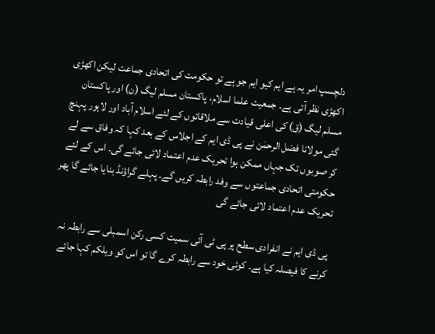دلچسپ امر یہ ہے ایم کیو ایم جو ہے تو حکومت کی اتحادی جماعت لیکن اکھڑی اکھڑی نظر آتی ہے۔ جمعیت علما اسلام، پاکستان مسلم لیگ (ن) اور پاکستان مسلم لیگ (ق) کی اعلی قیادت سے ملاقاتوں کے لئے اسلام آباد اور لاہور پہنچ گئی مولانا فضل الرحمٰن نے پی ڈی ایم کے اجلاس کے بعد کہا کہ وفاق سے لے کر صوبوں تک جہاں ممکن ہوا تحریک عدم اعتماد لائی جائے گی۔ اس کے لئے حکومتی اتحادی جماعتوں سے وفد رابطہ کریں گے۔ پہلے گراؤنڈ بنایا جائے گا پھر تحریک عدم اعتماد لائی جائے گی

پی ڈی ایم نے انفرادی سطح پر پی ٹی آئی سمیت کسی رکن اسمبلی سے رابطہ نہ کرنے کا فیصلہ کیا ہے۔ کوئی خود سے رابطہ کرے گا تو اس کو ویلکم کہا جائے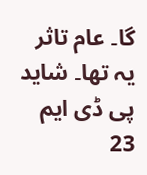گا۔ عام تاثر یہ تھا۔ شاید پی ڈی ایم 23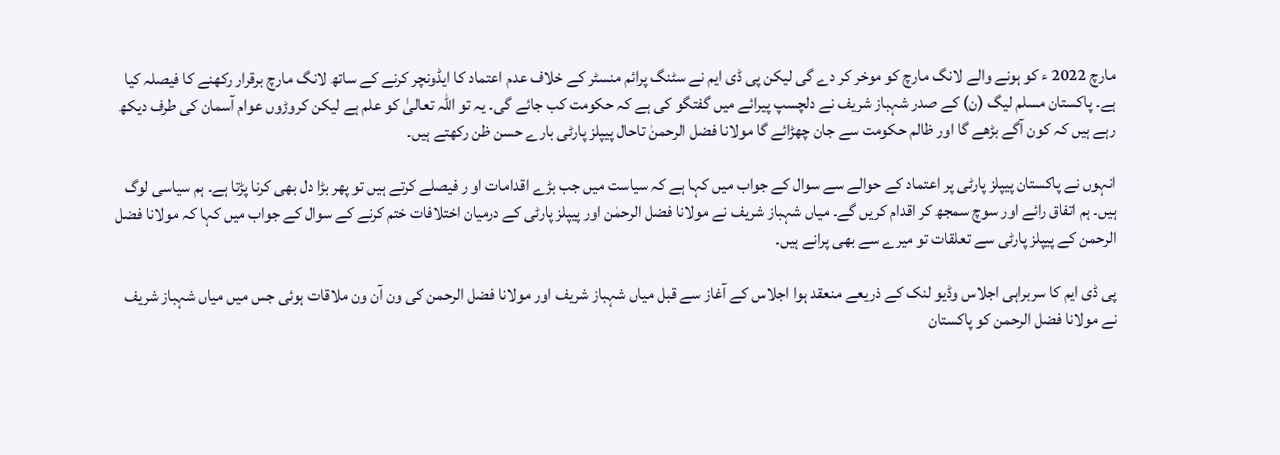مارچ 2022 ء کو ہونے والے لانگ مارچ کو موخر کر دے گی لیکن پی ڈی ایم نے سٹنگ پرائم منسٹر کے خلاف عدم اعتماد کا ایڈونچر کرنے کے ساتھ لانگ مارچ برقرار رکھنے کا فیصلہ کیا ہے۔ پاکستان مسلم لیگ (ن) کے صدر شہباز شریف نے دلچسپ پیرائے میں گفتگو کی ہے کہ حکومت کب جائے گی۔ یہ تو اللہ تعالیٰ کو علم ہے لیکن کروڑوں عوام آسمان کی طرف دیکھ رہے ہیں کہ کون آگے بڑھے گا اور ظالم حکومت سے جان چھڑائے گا مولانا فضل الرحمنٰ تاحال پیپلز پارٹی بارے حسن ظن رکھتے ہیں۔

انہوں نے پاکستان پیپلز پارٹی پر اعتماد کے حوالے سے سوال کے جواب میں کہا ہے کہ سیاست میں جب بڑے اقدامات او ر فیصلے کرتے ہیں تو پھر بڑا دل بھی کرنا پڑتا ہے۔ ہم سیاسی لوگ ہیں۔ ہم اتفاق رائے اور سوچ سمجھ کر اقدام کریں گے۔ میاں شہباز شریف نے مولانا فضل الرحمٰن اور پیپلز پارٹی کے درمیان اختلافات ختم کرنے کے سوال کے جواب میں کہا کہ مولانا فضل الرحمن کے پیپلز پارٹی سے تعلقات تو میرے سے بھی پرانے ہیں۔

پی ڈی ایم کا سربراہی اجلاس وڈیو لنک کے ذریعے منعقد ہوا اجلاس کے آغاز سے قبل میاں شہباز شریف اور مولانا فضل الرحمن کی ون آن ون ملاقات ہوئی جس میں میاں شہباز شریف نے مولانا فضل الرحمن کو پاکستان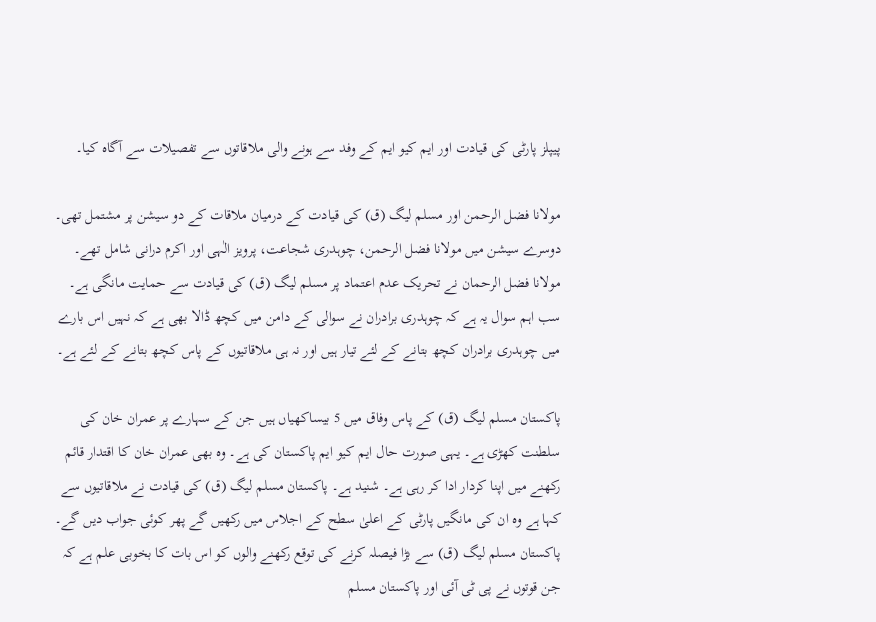پیپلز پارٹی کی قیادت اور ایم کیو ایم کے وفد سے ہونے والی ملاقاتوں سے تفصیلات سے آگاہ کیا۔

مولانا فضل الرحمن اور مسلم لیگ (ق) کی قیادت کے درمیان ملاقات کے دو سیشن پر مشتمل تھی۔ دوسرے سیشن میں مولانا فضل الرحمن، چوہدری شجاعت، پرویز الٰہی اور اکرم درانی شامل تھے۔ مولانا فضل الرحمان نے تحریک عدم اعتماد پر مسلم لیگ (ق) کی قیادت سے حمایت مانگی ہے۔ سب اہم سوال یہ ہے کہ چوہدری برادران نے سوالی کے دامن میں کچھ ڈالا بھی ہے کہ نہیں اس بارے میں چوہدری برادران کچھ بتانے کے لئے تیار ہیں اور نہ ہی ملاقاتیوں کے پاس کچھ بتانے کے لئے ہے۔

پاکستان مسلم لیگ (ق) کے پاس وفاق میں 5 بیساکھیاں ہیں جن کے سہارے پر عمران خان کی سلطنت کھڑی ہے۔ یہی صورت حال ایم کیو ایم پاکستان کی ہے۔ وہ بھی عمران خان کا اقتدار قائم رکھنے میں اپنا کردار ادا کر رہی ہے۔ شنید ہے۔ پاکستان مسلم لیگ (ق) کی قیادت نے ملاقاتیوں سے کہا ہے وہ ان کی مانگیں پارٹی کے اعلیٰ سطح کے اجلاس میں رکھیں گے پھر کوئی جواب دیں گے۔ پاکستان مسلم لیگ (ق) سے بڑا فیصلہ کرنے کی توقع رکھنے والوں کو اس بات کا بخوبی علم ہے کہ جن قوتوں نے پی ٹی آئی اور پاکستان مسلم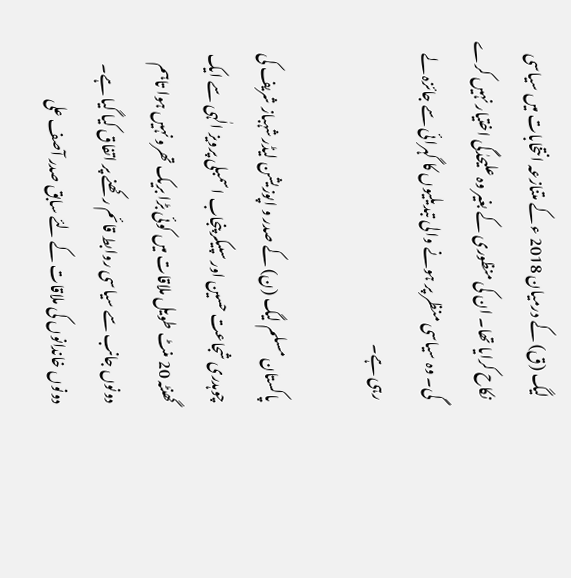لیگ (ق) کے درمیان 2018 ء کے متنازعہ انتخابات میں سیاسی نکاح کرایا تھا۔ ان کی منظوری کے بغیر وہ علیحدٰگی اختیار نہیں کرے گی۔ وہ سیاسی منظر پر ہونے والی تبدیلیوں کا گہرائی سے جائزہ لے رہی ہے۔

پاکستان مسلم لیگ (ن) کے صدر و اپوزیشن لیڈر شہباز شریف کی چوہدری شجاعت حسین اور سپیکر پنجاب اسمبلی پرویز الٰہی سے ایک گھنٹہ 20 منٹ طویل ملاقات میں کوئی بڑا بریک تھرو نہیں ہوا تاہم دونوں جانب سے سیاسی روابط قائم رکھنے پر اتفاق کیا گیا ہے۔ دونوں خاندانوں کی ملاقات کے لئے سابق صدر آصف علی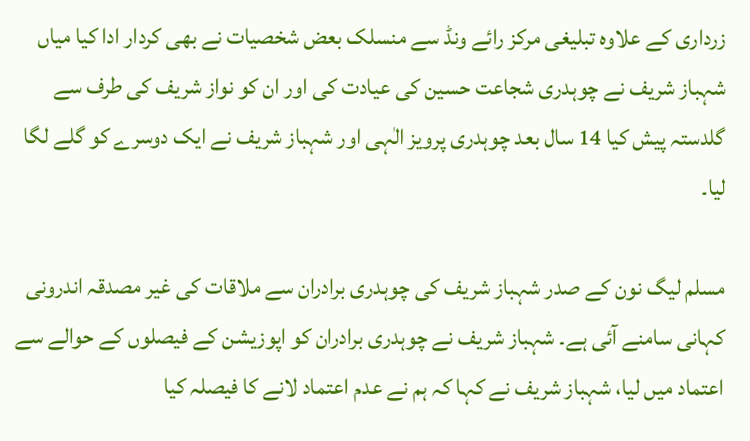زرداری کے علاوہ تبلیغی مرکز رائے ونڈ سے منسلک بعض شخصیات نے بھی کردار ادا کیا میاں شہباز شریف نے چوہدری شجاعت حسین کی عیادت کی اور ان کو نواز شریف کی طرف سے گلدستہ پیش کیا 14 سال بعد چوہدری پرویز الٰہی اور شہباز شریف نے ایک دوسرے کو گلے لگا لیا۔

مسلم لیگ نون کے صدر شہباز شریف کی چوہدری برادران سے ملاقات کی غیر مصدقہ اندرونی کہانی سامنے آئی ہے۔ شہباز شریف نے چوہدری برادران کو اپوزیشن کے فیصلوں کے حوالے سے اعتماد میں لیا، شہباز شریف نے کہا کہ ہم نے عدم اعتماد لانے کا فیصلہ کیا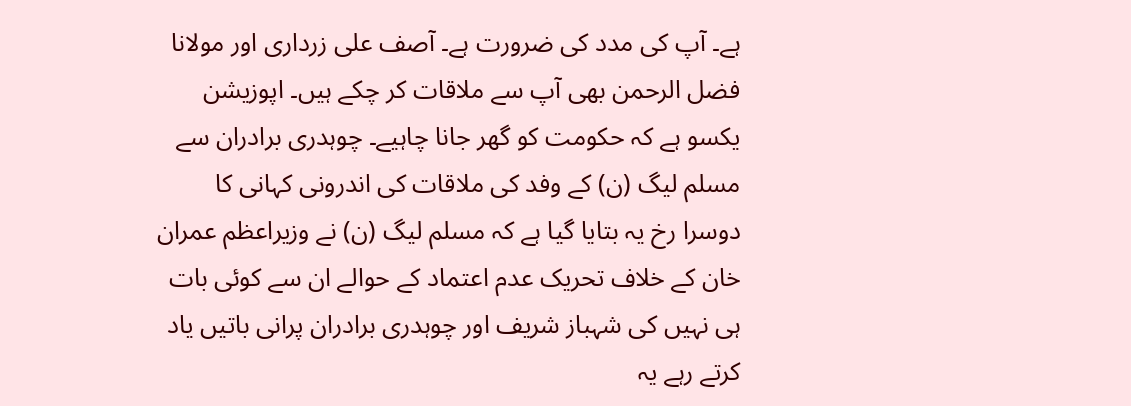ہے۔ آپ کی مدد کی ضرورت ہے۔ آصف علی زرداری اور مولانا فضل الرحمن بھی آپ سے ملاقات کر چکے ہیں۔ اپوزیشن یکسو ہے کہ حکومت کو گھر جانا چاہیے۔ چوہدری برادران سے مسلم لیگ (ن) کے وفد کی ملاقات کی اندرونی کہانی کا دوسرا رخ یہ بتایا گیا ہے کہ مسلم لیگ (ن) نے وزیراعظم عمران خان کے خلاف تحریک عدم اعتماد کے حوالے ان سے کوئی بات ہی نہیں کی شہباز شریف اور چوہدری برادران پرانی باتیں یاد کرتے رہے یہ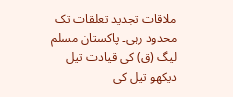ملاقات تجدید تعلقات تک محدود رہی۔ پاکستان مسلم لیگ (ق) کی قیادت تیل دیکھو تیل کی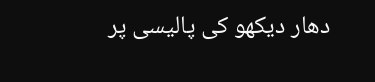دھار دیکھو کی پالیسی پر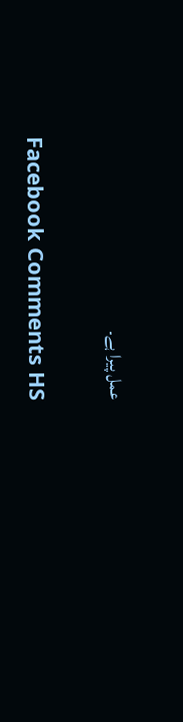عمل پیرا ہے۔

Facebook Comments HS